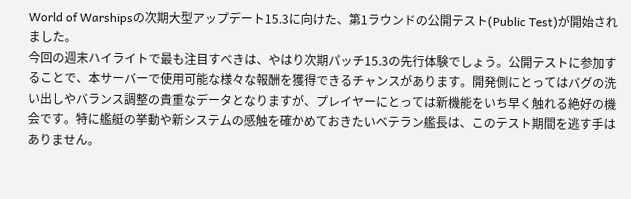World of Warshipsの次期大型アップデート15.3に向けた、第1ラウンドの公開テスト(Public Test)が開始されました。
今回の週末ハイライトで最も注目すべきは、やはり次期パッチ15.3の先行体験でしょう。公開テストに参加することで、本サーバーで使用可能な様々な報酬を獲得できるチャンスがあります。開発側にとってはバグの洗い出しやバランス調整の貴重なデータとなりますが、プレイヤーにとっては新機能をいち早く触れる絶好の機会です。特に艦艇の挙動や新システムの感触を確かめておきたいベテラン艦長は、このテスト期間を逃す手はありません。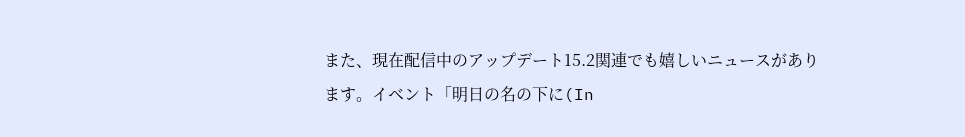また、現在配信中のアップデート15.2関連でも嬉しいニュースがあります。イベント「明日の名の下に(In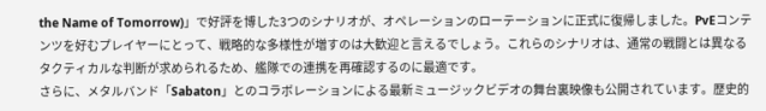the Name of Tomorrow)」で好評を博した3つのシナリオが、オペレーションのローテーションに正式に復帰しました。PvEコンテンツを好むプレイヤーにとって、戦略的な多様性が増すのは大歓迎と言えるでしょう。これらのシナリオは、通常の戦闘とは異なるタクティカルな判断が求められるため、艦隊での連携を再確認するのに最適です。
さらに、メタルバンド「Sabaton」とのコラボレーションによる最新ミュージックビデオの舞台裏映像も公開されています。歴史的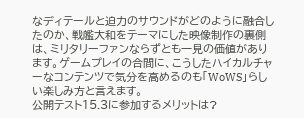なディテールと迫力のサウンドがどのように融合したのか、戦艦大和をテーマにした映像制作の裏側は、ミリタリーファンならずとも一見の価値があります。ゲームプレイの合間に、こうしたハイカルチャーなコンテンツで気分を高めるのも「WoWS」らしい楽しみ方と言えます。
公開テスト15.3に参加するメリットは?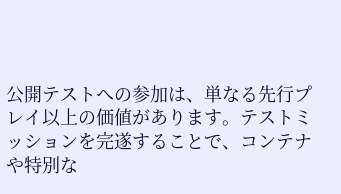公開テストへの参加は、単なる先行プレイ以上の価値があります。テストミッションを完遂することで、コンテナや特別な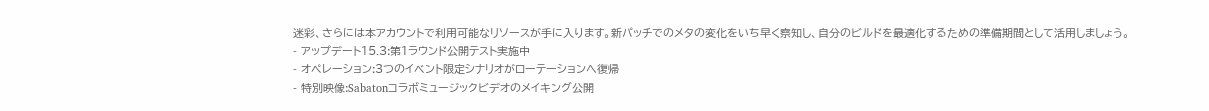迷彩、さらには本アカウントで利用可能なリソースが手に入ります。新パッチでのメタの変化をいち早く察知し、自分のビルドを最適化するための準備期間として活用しましょう。
- アップデート15.3:第1ラウンド公開テスト実施中
- オペレーション:3つのイベント限定シナリオがローテーションへ復帰
- 特別映像:Sabatonコラボミュージックビデオのメイキング公開